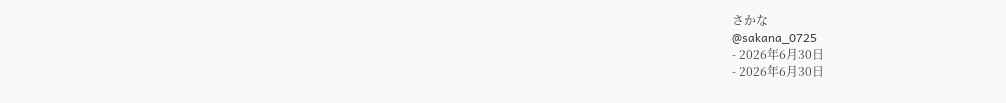さかな
@sakana_0725
- 2026年6月30日
- 2026年6月30日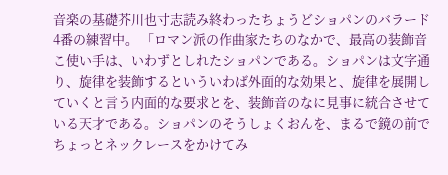音楽の基礎芥川也寸志読み終わったちょうどショパンのバラード4番の練習中。 「ロマン派の作曲家たちのなかで、最高の装飾音こ使い手は、いわずとしれたショパンである。ショパンは文字通り、旋律を装飾するといういわば外面的な効果と、旋律を展開していくと言う内面的な要求とを、装飾音のなに見事に統合させている天才である。ショパンのそうしょくおんを、まるで鏡の前でちょっとネックレースをかけてみ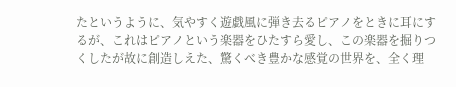たというように、気やすく遊戯風に弾き去るピアノをときに耳にするが、これはピアノという楽器をひたすら愛し、この楽器を掘りつくしたが故に創造しえた、驚くべき豊かな感覚の世界を、全く理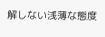解しない浅薄な態度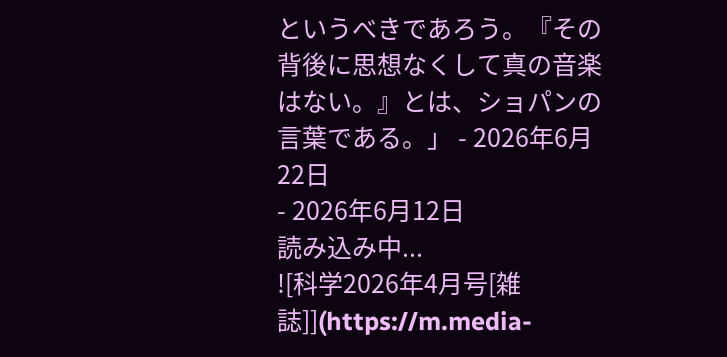というべきであろう。『その背後に思想なくして真の音楽はない。』とは、ショパンの言葉である。」 - 2026年6月22日
- 2026年6月12日
読み込み中...
![科学2026年4月号[雑誌]](https://m.media-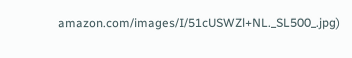amazon.com/images/I/51cUSWZl+NL._SL500_.jpg)